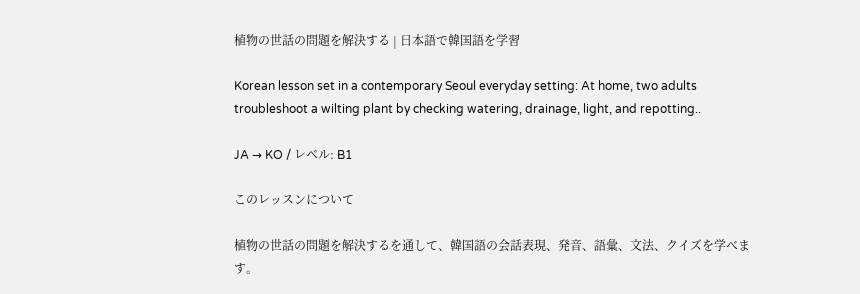植物の世話の問題を解決する | 日本語で韓国語を学習

Korean lesson set in a contemporary Seoul everyday setting: At home, two adults troubleshoot a wilting plant by checking watering, drainage, light, and repotting..

JA → KO / レベル: B1

このレッスンについて

植物の世話の問題を解決するを通して、韓国語の会話表現、発音、語彙、文法、クイズを学べます。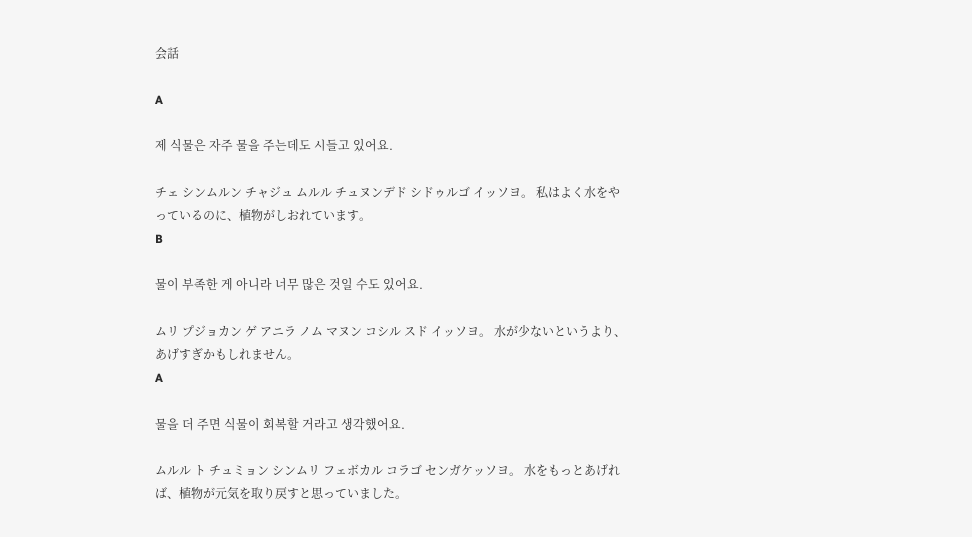会話

A

제 식물은 자주 물을 주는데도 시들고 있어요.

チェ シンムルン チャジュ ムルル チュヌンデド シドゥルゴ イッソヨ。 私はよく水をやっているのに、植物がしおれています。
B

물이 부족한 게 아니라 너무 많은 것일 수도 있어요.

ムリ プジョカン ゲ アニラ ノム マヌン コシル スド イッソヨ。 水が少ないというより、あげすぎかもしれません。
A

물을 더 주면 식물이 회복할 거라고 생각했어요.

ムルル ト チュミョン シンムリ フェボカル コラゴ センガケッソヨ。 水をもっとあげれば、植物が元気を取り戻すと思っていました。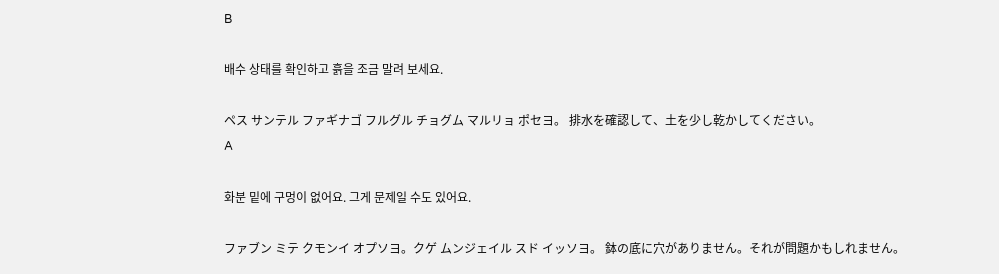B

배수 상태를 확인하고 흙을 조금 말려 보세요.

ペス サンテル ファギナゴ フルグル チョグム マルリョ ポセヨ。 排水を確認して、土を少し乾かしてください。
A

화분 밑에 구멍이 없어요. 그게 문제일 수도 있어요.

ファブン ミテ クモンイ オプソヨ。クゲ ムンジェイル スド イッソヨ。 鉢の底に穴がありません。それが問題かもしれません。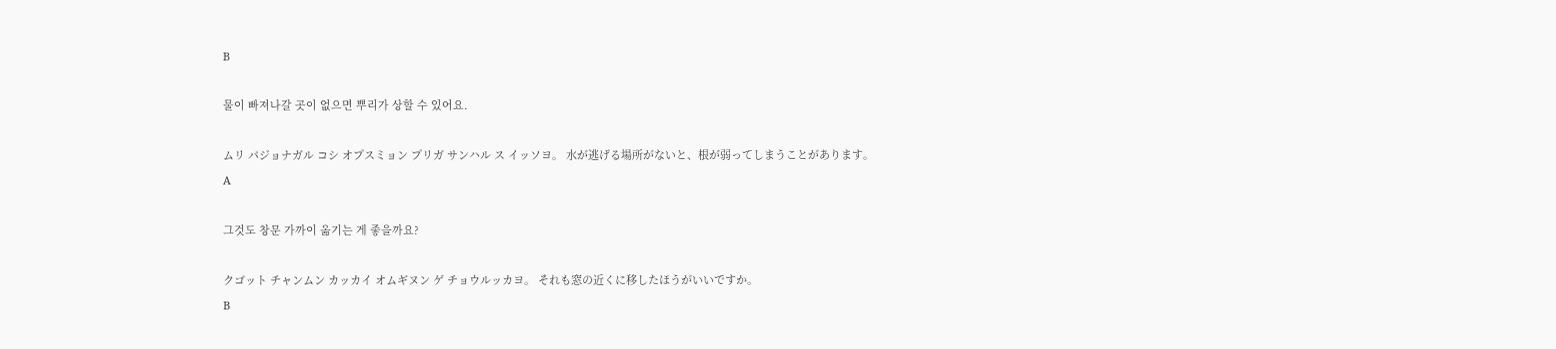B

물이 빠져나갈 곳이 없으면 뿌리가 상할 수 있어요.

ムリ パジョナガル コシ オプスミョン プリガ サンハル ス イッソヨ。 水が逃げる場所がないと、根が弱ってしまうことがあります。
A

그것도 창문 가까이 옮기는 게 좋을까요?

クゴット チャンムン カッカイ オムギヌン ゲ チョウルッカヨ。 それも窓の近くに移したほうがいいですか。
B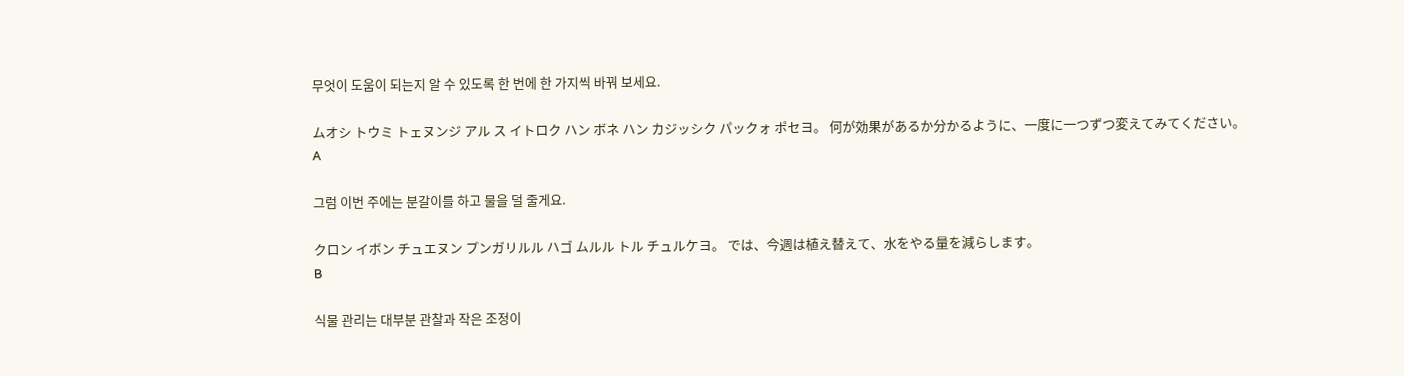무엇이 도움이 되는지 알 수 있도록 한 번에 한 가지씩 바꿔 보세요.

ムオシ トウミ トェヌンジ アル ス イトロク ハン ボネ ハン カジッシク パックォ ポセヨ。 何が効果があるか分かるように、一度に一つずつ変えてみてください。
A

그럼 이번 주에는 분갈이를 하고 물을 덜 줄게요.

クロン イボン チュエヌン プンガリルル ハゴ ムルル トル チュルケヨ。 では、今週は植え替えて、水をやる量を減らします。
B

식물 관리는 대부분 관찰과 작은 조정이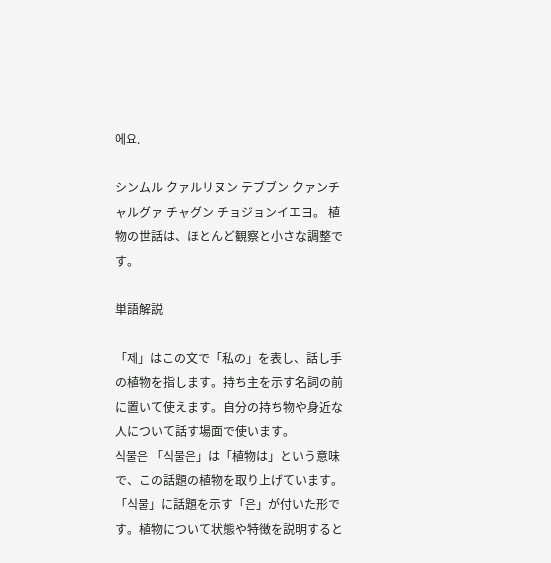에요.

シンムル クァルリヌン テブブン クァンチャルグァ チャグン チョジョンイエヨ。 植物の世話は、ほとんど観察と小さな調整です。

単語解説

「제」はこの文で「私の」を表し、話し手の植物を指します。持ち主を示す名詞の前に置いて使えます。自分の持ち物や身近な人について話す場面で使います。
식물은 「식물은」は「植物は」という意味で、この話題の植物を取り上げています。「식물」に話題を示す「은」が付いた形です。植物について状態や特徴を説明すると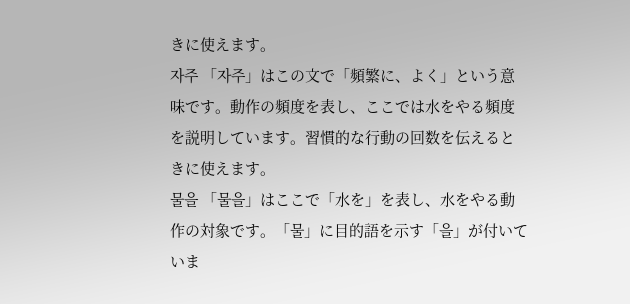きに使えます。
자주 「자주」はこの文で「頻繁に、よく」という意味です。動作の頻度を表し、ここでは水をやる頻度を説明しています。習慣的な行動の回数を伝えるときに使えます。
물을 「물을」はここで「水を」を表し、水をやる動作の対象です。「물」に目的語を示す「을」が付いていま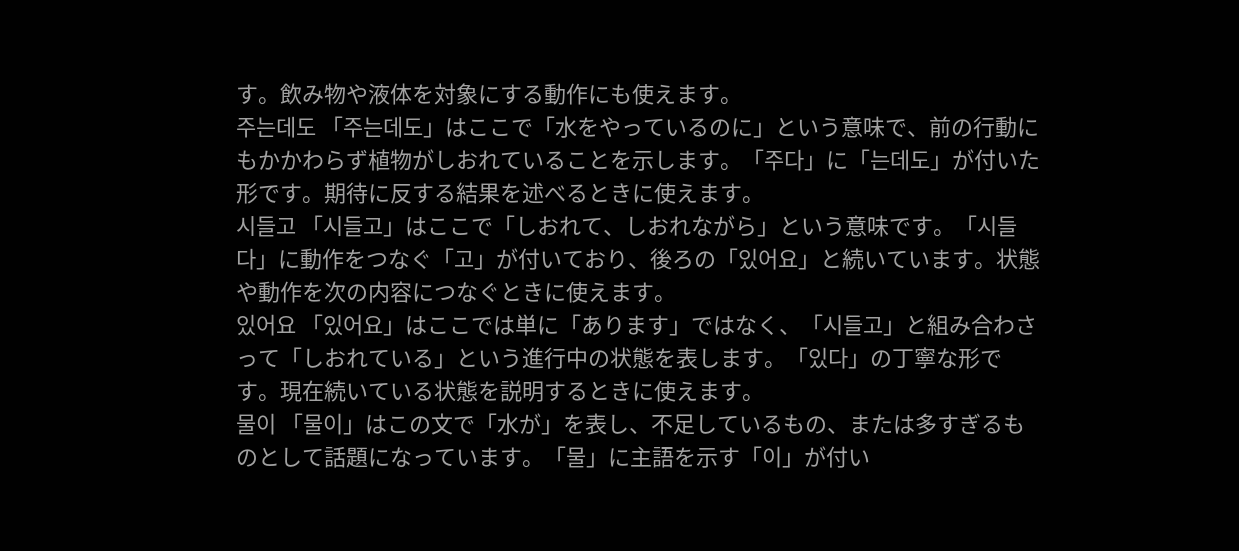す。飲み物や液体を対象にする動作にも使えます。
주는데도 「주는데도」はここで「水をやっているのに」という意味で、前の行動にもかかわらず植物がしおれていることを示します。「주다」に「는데도」が付いた形です。期待に反する結果を述べるときに使えます。
시들고 「시들고」はここで「しおれて、しおれながら」という意味です。「시들다」に動作をつなぐ「고」が付いており、後ろの「있어요」と続いています。状態や動作を次の内容につなぐときに使えます。
있어요 「있어요」はここでは単に「あります」ではなく、「시들고」と組み合わさって「しおれている」という進行中の状態を表します。「있다」の丁寧な形です。現在続いている状態を説明するときに使えます。
물이 「물이」はこの文で「水が」を表し、不足しているもの、または多すぎるものとして話題になっています。「물」に主語を示す「이」が付い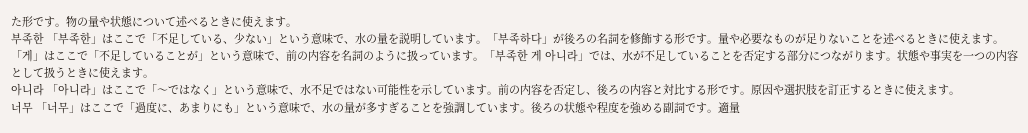た形です。物の量や状態について述べるときに使えます。
부족한 「부족한」はここで「不足している、少ない」という意味で、水の量を説明しています。「부족하다」が後ろの名詞を修飾する形です。量や必要なものが足りないことを述べるときに使えます。
「게」はここで「不足していることが」という意味で、前の内容を名詞のように扱っています。「부족한 게 아니라」では、水が不足していることを否定する部分につながります。状態や事実を一つの内容として扱うときに使えます。
아니라 「아니라」はここで「〜ではなく」という意味で、水不足ではない可能性を示しています。前の内容を否定し、後ろの内容と対比する形です。原因や選択肢を訂正するときに使えます。
너무 「너무」はここで「過度に、あまりにも」という意味で、水の量が多すぎることを強調しています。後ろの状態や程度を強める副詞です。適量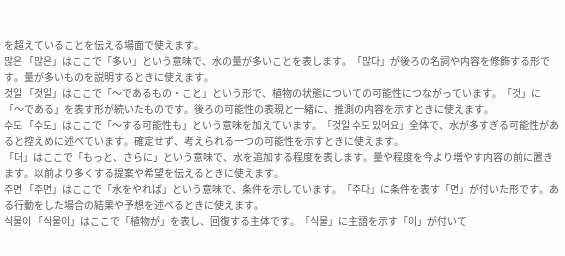を超えていることを伝える場面で使えます。
많은 「많은」はここで「多い」という意味で、水の量が多いことを表します。「많다」が後ろの名詞や内容を修飾する形です。量が多いものを説明するときに使えます。
것일 「것일」はここで「〜であるもの・こと」という形で、植物の状態についての可能性につながっています。「것」に「〜である」を表す形が続いたものです。後ろの可能性の表現と一緒に、推測の内容を示すときに使えます。
수도 「수도」はここで「〜する可能性も」という意味を加えています。「것일 수도 있어요」全体で、水が多すぎる可能性があると控えめに述べています。確定せず、考えられる一つの可能性を示すときに使えます。
「더」はここで「もっと、さらに」という意味で、水を追加する程度を表します。量や程度を今より増やす内容の前に置きます。以前より多くする提案や希望を伝えるときに使えます。
주면 「주면」はここで「水をやれば」という意味で、条件を示しています。「주다」に条件を表す「면」が付いた形です。ある行動をした場合の結果や予想を述べるときに使えます。
식물이 「식물이」はここで「植物が」を表し、回復する主体です。「식물」に主語を示す「이」が付いて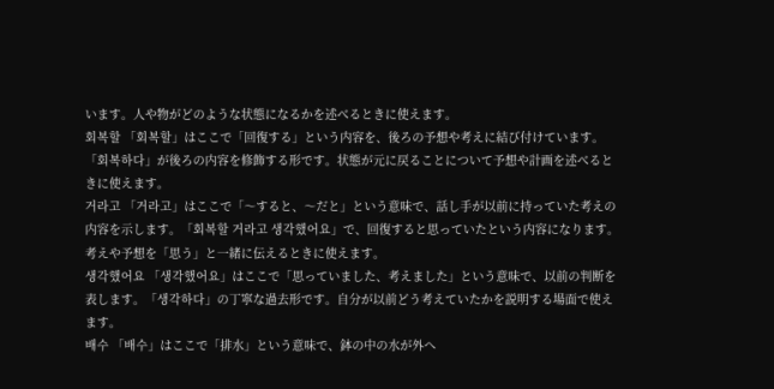います。人や物がどのような状態になるかを述べるときに使えます。
회복할 「회복할」はここで「回復する」という内容を、後ろの予想や考えに結び付けています。「회복하다」が後ろの内容を修飾する形です。状態が元に戻ることについて予想や計画を述べるときに使えます。
거라고 「거라고」はここで「〜すると、〜だと」という意味で、話し手が以前に持っていた考えの内容を示します。「회복할 거라고 생각했어요」で、回復すると思っていたという内容になります。考えや予想を「思う」と一緒に伝えるときに使えます。
생각했어요 「생각했어요」はここで「思っていました、考えました」という意味で、以前の判断を表します。「생각하다」の丁寧な過去形です。自分が以前どう考えていたかを説明する場面で使えます。
배수 「배수」はここで「排水」という意味で、鉢の中の水が外へ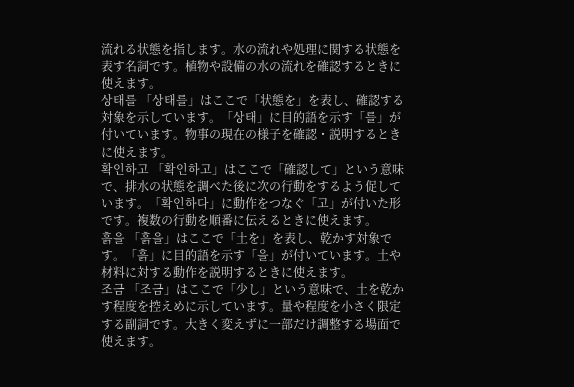流れる状態を指します。水の流れや処理に関する状態を表す名詞です。植物や設備の水の流れを確認するときに使えます。
상태를 「상태를」はここで「状態を」を表し、確認する対象を示しています。「상태」に目的語を示す「를」が付いています。物事の現在の様子を確認・説明するときに使えます。
확인하고 「확인하고」はここで「確認して」という意味で、排水の状態を調べた後に次の行動をするよう促しています。「확인하다」に動作をつなぐ「고」が付いた形です。複数の行動を順番に伝えるときに使えます。
흙을 「흙을」はここで「土を」を表し、乾かす対象です。「흙」に目的語を示す「을」が付いています。土や材料に対する動作を説明するときに使えます。
조금 「조금」はここで「少し」という意味で、土を乾かす程度を控えめに示しています。量や程度を小さく限定する副詞です。大きく変えずに一部だけ調整する場面で使えます。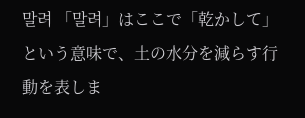말려 「말려」はここで「乾かして」という意味で、土の水分を減らす行動を表しま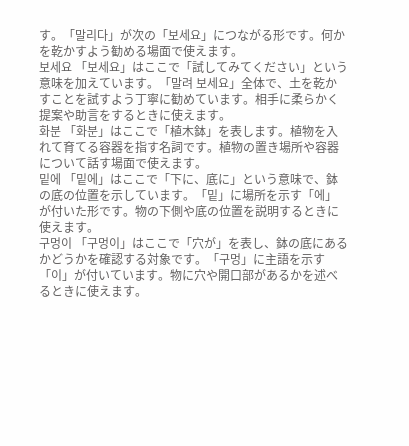す。「말리다」が次の「보세요」につながる形です。何かを乾かすよう勧める場面で使えます。
보세요 「보세요」はここで「試してみてください」という意味を加えています。「말려 보세요」全体で、土を乾かすことを試すよう丁寧に勧めています。相手に柔らかく提案や助言をするときに使えます。
화분 「화분」はここで「植木鉢」を表します。植物を入れて育てる容器を指す名詞です。植物の置き場所や容器について話す場面で使えます。
밑에 「밑에」はここで「下に、底に」という意味で、鉢の底の位置を示しています。「밑」に場所を示す「에」が付いた形です。物の下側や底の位置を説明するときに使えます。
구멍이 「구멍이」はここで「穴が」を表し、鉢の底にあるかどうかを確認する対象です。「구멍」に主語を示す「이」が付いています。物に穴や開口部があるかを述べるときに使えます。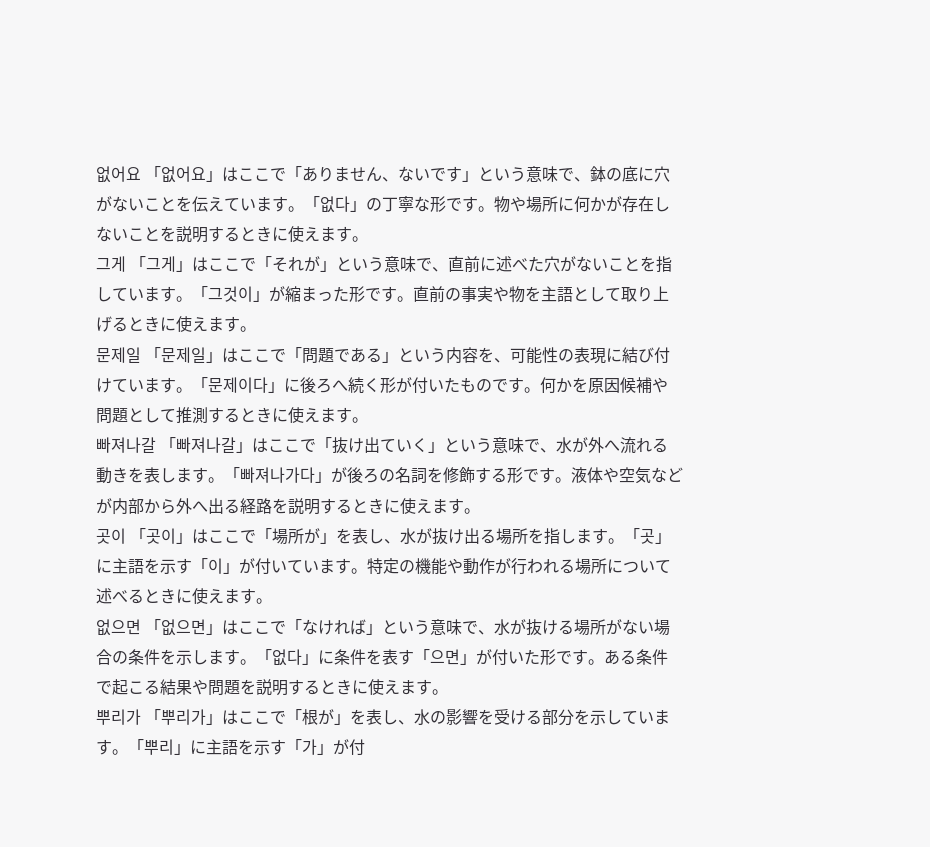없어요 「없어요」はここで「ありません、ないです」という意味で、鉢の底に穴がないことを伝えています。「없다」の丁寧な形です。物や場所に何かが存在しないことを説明するときに使えます。
그게 「그게」はここで「それが」という意味で、直前に述べた穴がないことを指しています。「그것이」が縮まった形です。直前の事実や物を主語として取り上げるときに使えます。
문제일 「문제일」はここで「問題である」という内容を、可能性の表現に結び付けています。「문제이다」に後ろへ続く形が付いたものです。何かを原因候補や問題として推測するときに使えます。
빠져나갈 「빠져나갈」はここで「抜け出ていく」という意味で、水が外へ流れる動きを表します。「빠져나가다」が後ろの名詞を修飾する形です。液体や空気などが内部から外へ出る経路を説明するときに使えます。
곳이 「곳이」はここで「場所が」を表し、水が抜け出る場所を指します。「곳」に主語を示す「이」が付いています。特定の機能や動作が行われる場所について述べるときに使えます。
없으면 「없으면」はここで「なければ」という意味で、水が抜ける場所がない場合の条件を示します。「없다」に条件を表す「으면」が付いた形です。ある条件で起こる結果や問題を説明するときに使えます。
뿌리가 「뿌리가」はここで「根が」を表し、水の影響を受ける部分を示しています。「뿌리」に主語を示す「가」が付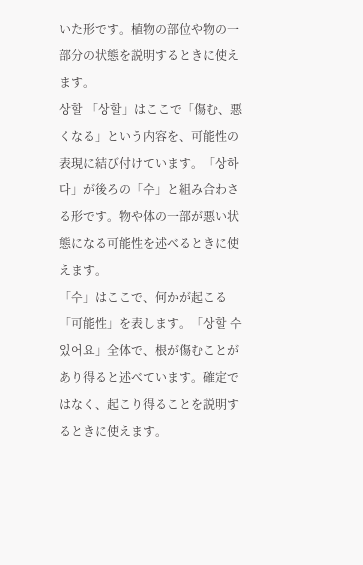いた形です。植物の部位や物の一部分の状態を説明するときに使えます。
상할 「상할」はここで「傷む、悪くなる」という内容を、可能性の表現に結び付けています。「상하다」が後ろの「수」と組み合わさる形です。物や体の一部が悪い状態になる可能性を述べるときに使えます。
「수」はここで、何かが起こる「可能性」を表します。「상할 수 있어요」全体で、根が傷むことがあり得ると述べています。確定ではなく、起こり得ることを説明するときに使えます。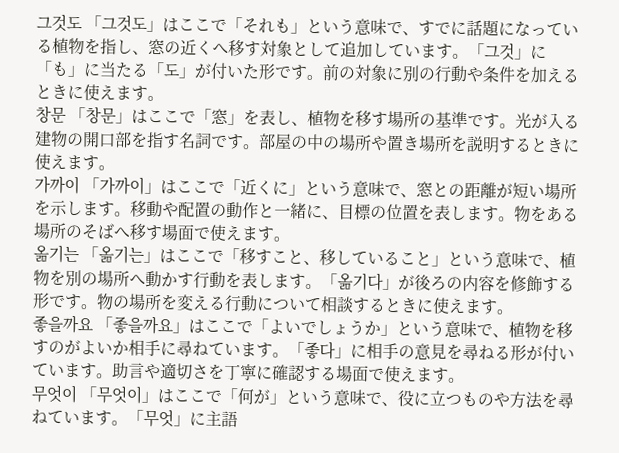그것도 「그것도」はここで「それも」という意味で、すでに話題になっている植物を指し、窓の近くへ移す対象として追加しています。「그것」に「も」に当たる「도」が付いた形です。前の対象に別の行動や条件を加えるときに使えます。
창문 「창문」はここで「窓」を表し、植物を移す場所の基準です。光が入る建物の開口部を指す名詞です。部屋の中の場所や置き場所を説明するときに使えます。
가까이 「가까이」はここで「近くに」という意味で、窓との距離が短い場所を示します。移動や配置の動作と一緒に、目標の位置を表します。物をある場所のそばへ移す場面で使えます。
옮기는 「옮기는」はここで「移すこと、移していること」という意味で、植物を別の場所へ動かす行動を表します。「옮기다」が後ろの内容を修飾する形です。物の場所を変える行動について相談するときに使えます。
좋을까요 「좋을까요」はここで「よいでしょうか」という意味で、植物を移すのがよいか相手に尋ねています。「좋다」に相手の意見を尋ねる形が付いています。助言や適切さを丁寧に確認する場面で使えます。
무엇이 「무엇이」はここで「何が」という意味で、役に立つものや方法を尋ねています。「무엇」に主語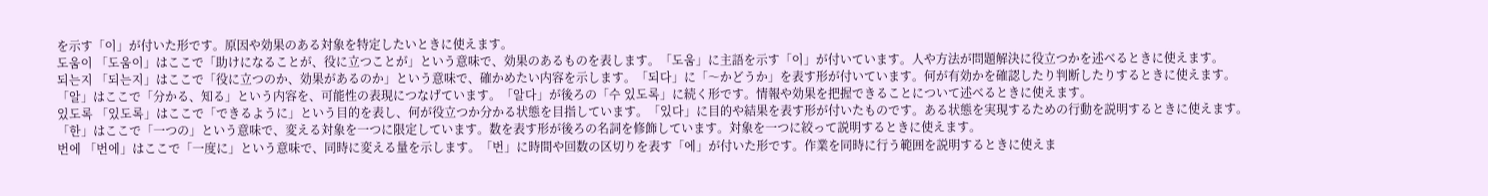を示す「이」が付いた形です。原因や効果のある対象を特定したいときに使えます。
도움이 「도움이」はここで「助けになることが、役に立つことが」という意味で、効果のあるものを表します。「도움」に主語を示す「이」が付いています。人や方法が問題解決に役立つかを述べるときに使えます。
되는지 「되는지」はここで「役に立つのか、効果があるのか」という意味で、確かめたい内容を示します。「되다」に「〜かどうか」を表す形が付いています。何が有効かを確認したり判断したりするときに使えます。
「알」はここで「分かる、知る」という内容を、可能性の表現につなげています。「알다」が後ろの「수 있도록」に続く形です。情報や効果を把握できることについて述べるときに使えます。
있도록 「있도록」はここで「できるように」という目的を表し、何が役立つか分かる状態を目指しています。「있다」に目的や結果を表す形が付いたものです。ある状態を実現するための行動を説明するときに使えます。
「한」はここで「一つの」という意味で、変える対象を一つに限定しています。数を表す形が後ろの名詞を修飾しています。対象を一つに絞って説明するときに使えます。
번에 「번에」はここで「一度に」という意味で、同時に変える量を示します。「번」に時間や回数の区切りを表す「에」が付いた形です。作業を同時に行う範囲を説明するときに使えま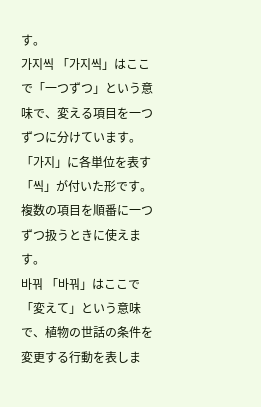す。
가지씩 「가지씩」はここで「一つずつ」という意味で、変える項目を一つずつに分けています。「가지」に各単位を表す「씩」が付いた形です。複数の項目を順番に一つずつ扱うときに使えます。
바꿔 「바꿔」はここで「変えて」という意味で、植物の世話の条件を変更する行動を表しま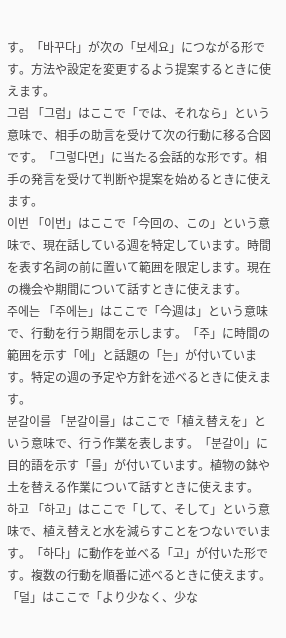す。「바꾸다」が次の「보세요」につながる形です。方法や設定を変更するよう提案するときに使えます。
그럼 「그럼」はここで「では、それなら」という意味で、相手の助言を受けて次の行動に移る合図です。「그렇다면」に当たる会話的な形です。相手の発言を受けて判断や提案を始めるときに使えます。
이번 「이번」はここで「今回の、この」という意味で、現在話している週を特定しています。時間を表す名詞の前に置いて範囲を限定します。現在の機会や期間について話すときに使えます。
주에는 「주에는」はここで「今週は」という意味で、行動を行う期間を示します。「주」に時間の範囲を示す「에」と話題の「는」が付いています。特定の週の予定や方針を述べるときに使えます。
분갈이를 「분갈이를」はここで「植え替えを」という意味で、行う作業を表します。「분갈이」に目的語を示す「를」が付いています。植物の鉢や土を替える作業について話すときに使えます。
하고 「하고」はここで「して、そして」という意味で、植え替えと水を減らすことをつないでいます。「하다」に動作を並べる「고」が付いた形です。複数の行動を順番に述べるときに使えます。
「덜」はここで「より少なく、少な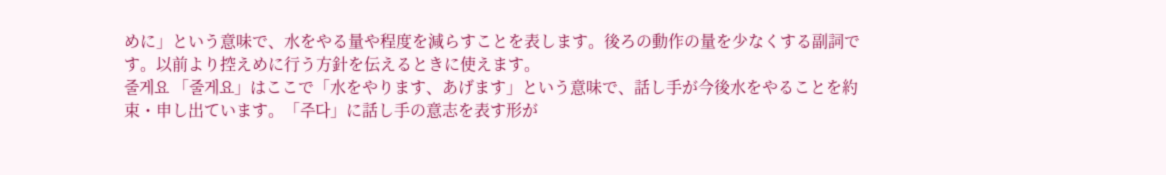めに」という意味で、水をやる量や程度を減らすことを表します。後ろの動作の量を少なくする副詞です。以前より控えめに行う方針を伝えるときに使えます。
줄게요 「줄게요」はここで「水をやります、あげます」という意味で、話し手が今後水をやることを約束・申し出ています。「주다」に話し手の意志を表す形が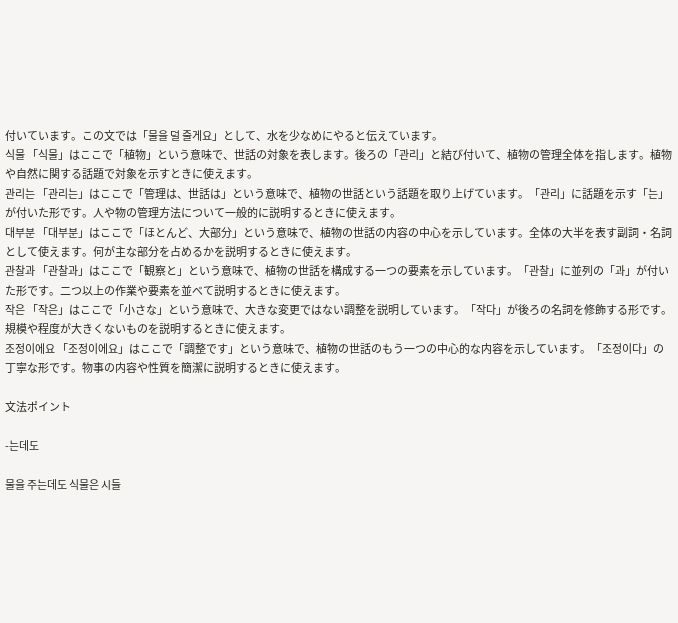付いています。この文では「물을 덜 줄게요」として、水を少なめにやると伝えています。
식물 「식물」はここで「植物」という意味で、世話の対象を表します。後ろの「관리」と結び付いて、植物の管理全体を指します。植物や自然に関する話題で対象を示すときに使えます。
관리는 「관리는」はここで「管理は、世話は」という意味で、植物の世話という話題を取り上げています。「관리」に話題を示す「는」が付いた形です。人や物の管理方法について一般的に説明するときに使えます。
대부분 「대부분」はここで「ほとんど、大部分」という意味で、植物の世話の内容の中心を示しています。全体の大半を表す副詞・名詞として使えます。何が主な部分を占めるかを説明するときに使えます。
관찰과 「관찰과」はここで「観察と」という意味で、植物の世話を構成する一つの要素を示しています。「관찰」に並列の「과」が付いた形です。二つ以上の作業や要素を並べて説明するときに使えます。
작은 「작은」はここで「小さな」という意味で、大きな変更ではない調整を説明しています。「작다」が後ろの名詞を修飾する形です。規模や程度が大きくないものを説明するときに使えます。
조정이에요 「조정이에요」はここで「調整です」という意味で、植物の世話のもう一つの中心的な内容を示しています。「조정이다」の丁寧な形です。物事の内容や性質を簡潔に説明するときに使えます。

文法ポイント

-는데도

물을 주는데도 식물은 시들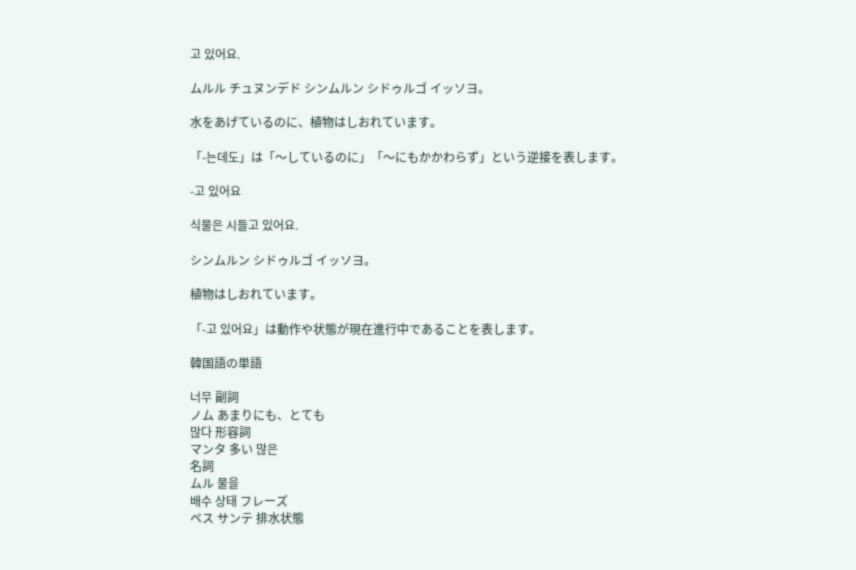고 있어요.

ムルル チュヌンデド シンムルン シドゥルゴ イッソヨ。

水をあげているのに、植物はしおれています。

「-는데도」は「〜しているのに」「〜にもかかわらず」という逆接を表します。

-고 있어요

식물은 시들고 있어요.

シンムルン シドゥルゴ イッソヨ。

植物はしおれています。

「-고 있어요」は動作や状態が現在進行中であることを表します。

韓国語の単語

너무 副詞
ノム あまりにも、とても
많다 形容詞
マンタ 多い 많은
名詞
ムル 물을
배수 상태 フレーズ
ペス サンテ 排水状態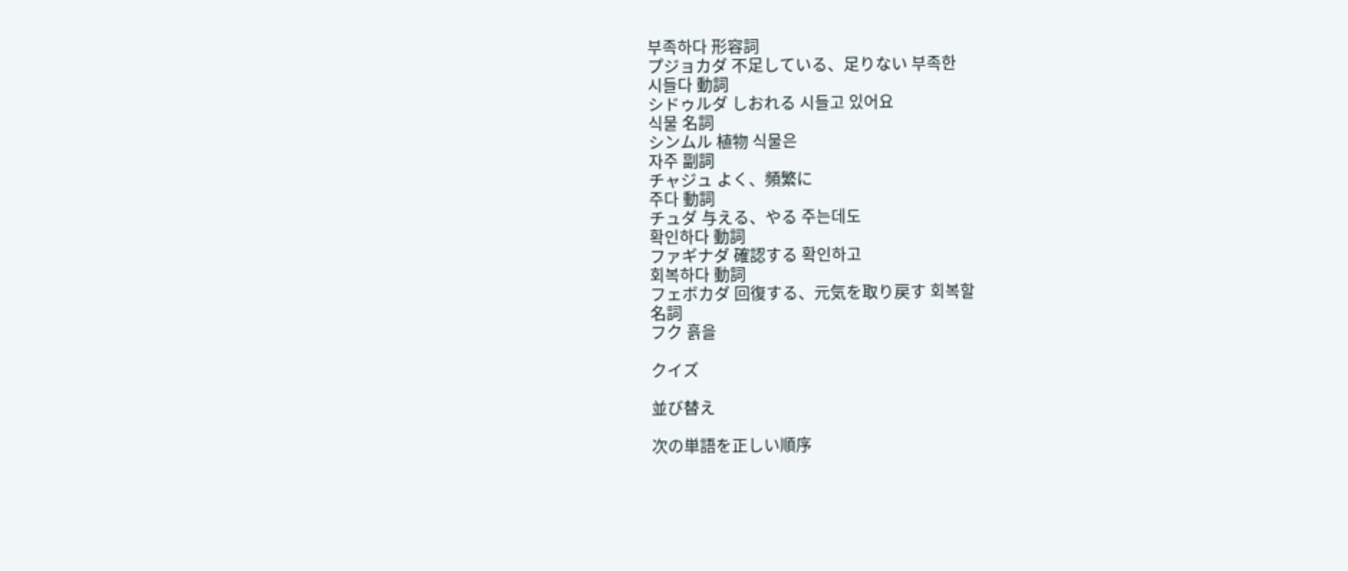부족하다 形容詞
プジョカダ 不足している、足りない 부족한
시들다 動詞
シドゥルダ しおれる 시들고 있어요
식물 名詞
シンムル 植物 식물은
자주 副詞
チャジュ よく、頻繁に
주다 動詞
チュダ 与える、やる 주는데도
확인하다 動詞
ファギナダ 確認する 확인하고
회복하다 動詞
フェボカダ 回復する、元気を取り戻す 회복할
名詞
フク 흙을

クイズ

並び替え

次の単語を正しい順序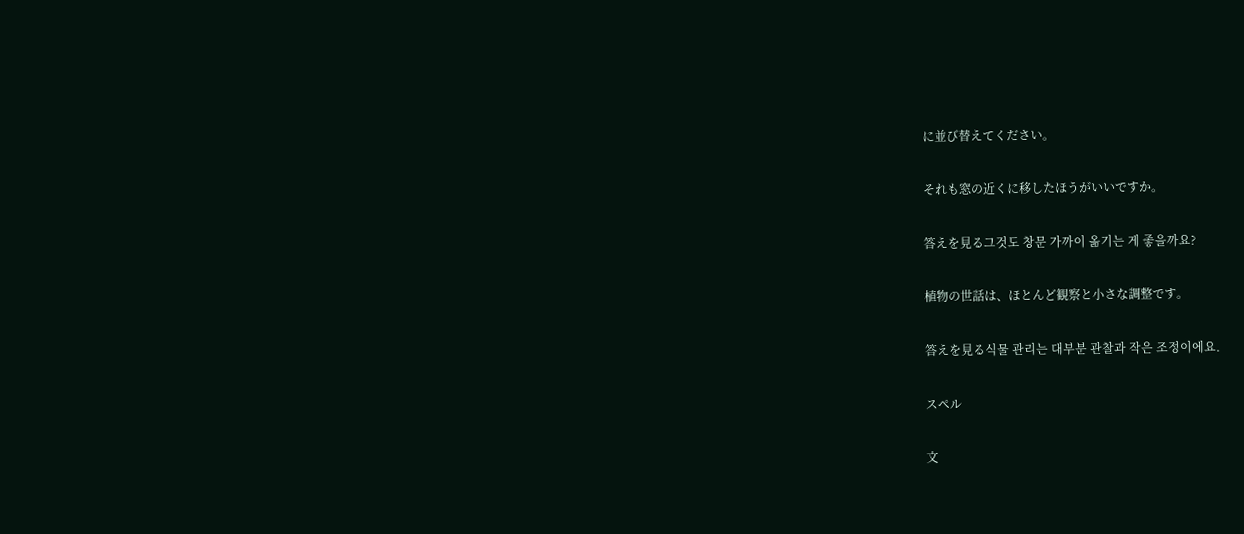に並び替えてください。

それも窓の近くに移したほうがいいですか。

答えを見る그것도 창문 가까이 옮기는 게 좋을까요?

植物の世話は、ほとんど観察と小さな調整です。

答えを見る식물 관리는 대부분 관찰과 작은 조정이에요.

スペル

文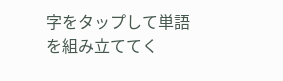字をタップして単語を組み立ててく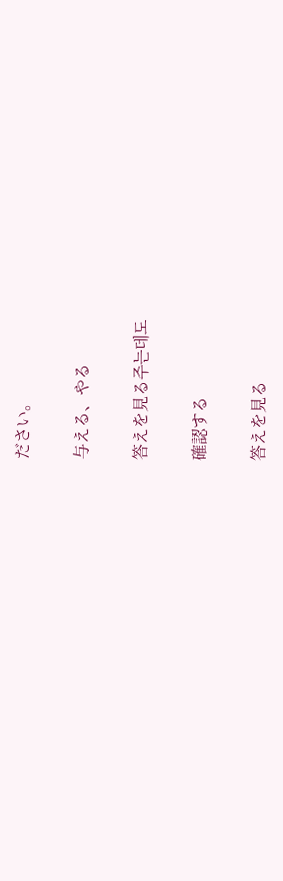ださい。

与える、やる

答えを見る주는데도

確認する

答えを見る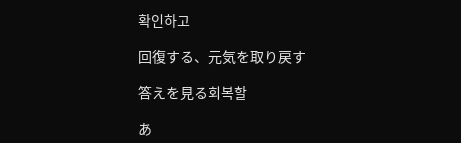확인하고

回復する、元気を取り戻す

答えを見る회복할

あ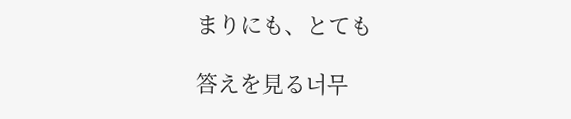まりにも、とても

答えを見る너무